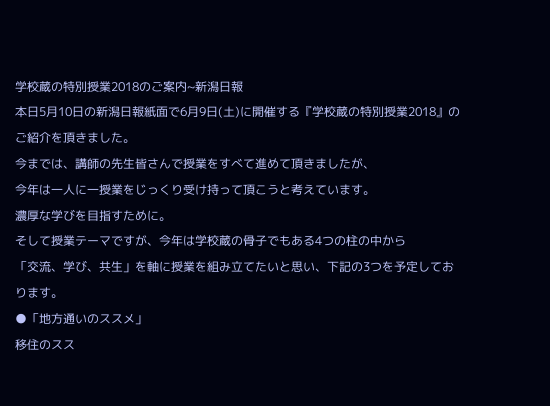学校蔵の特別授業2018のご案内~新潟日報
本日5月10日の新潟日報紙面で6月9日(土)に開催する『学校蔵の特別授業2018』の
ご紹介を頂きました。
今までは、講師の先生皆さんで授業をすべて進めて頂きましたが、
今年は一人に一授業をじっくり受け持って頂こうと考えています。
濃厚な学びを目指すために。
そして授業テーマですが、今年は学校蔵の骨子でもある4つの柱の中から
「交流、学び、共生」を軸に授業を組み立てたいと思い、下記の3つを予定しております。
●「地方通いのススメ」
移住のスス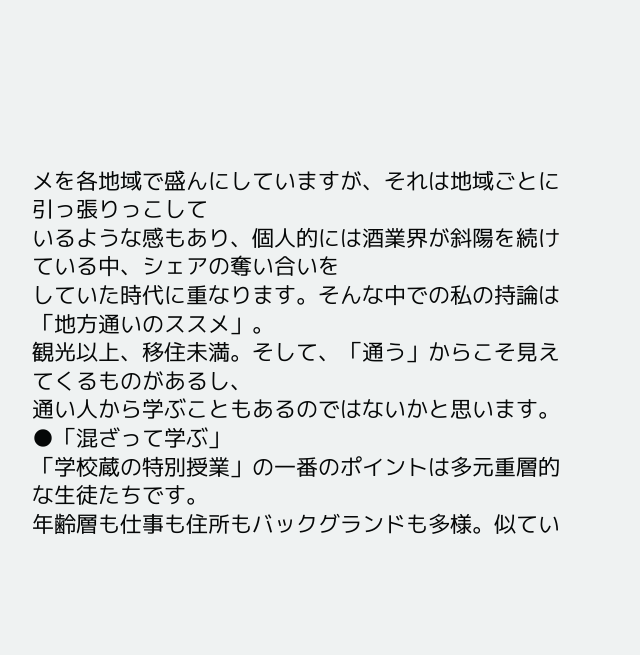メを各地域で盛んにしていますが、それは地域ごとに引っ張りっこして
いるような感もあり、個人的には酒業界が斜陽を続けている中、シェアの奪い合いを
していた時代に重なります。そんな中での私の持論は「地方通いのススメ」。
観光以上、移住未満。そして、「通う」からこそ見えてくるものがあるし、
通い人から学ぶこともあるのではないかと思います。
●「混ざって学ぶ」
「学校蔵の特別授業」の一番のポイントは多元重層的な生徒たちです。
年齢層も仕事も住所もバックグランドも多様。似てい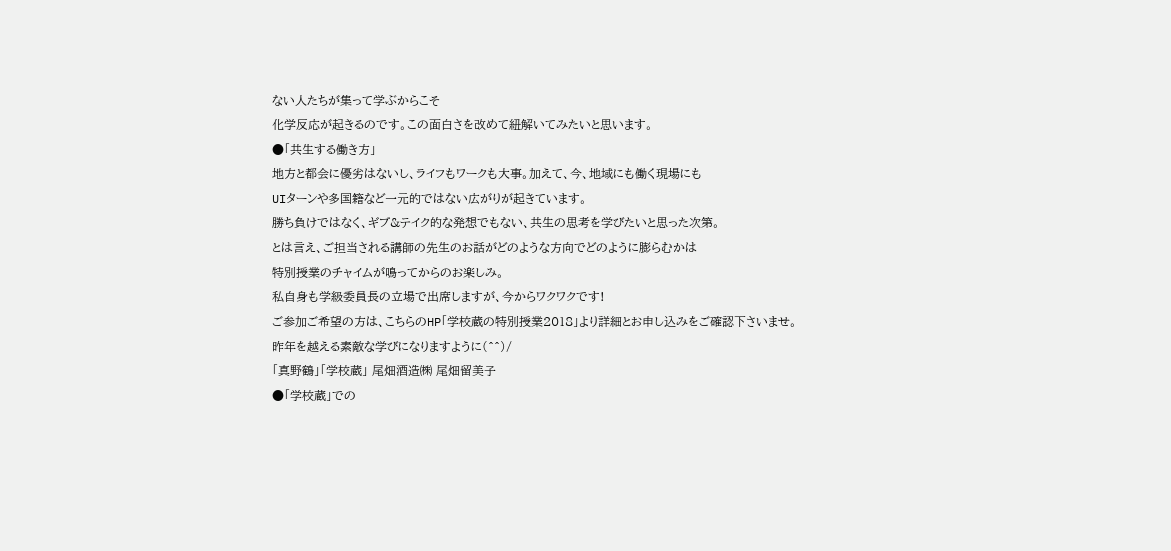ない人たちが集って学ぶからこそ
化学反応が起きるのです。この面白さを改めて紐解いてみたいと思います。
●「共生する働き方」
地方と都会に優劣はないし、ライフもワークも大事。加えて、今、地域にも働く現場にも
UIターンや多国籍など一元的ではない広がりが起きています。
勝ち負けではなく、ギブ&テイク的な発想でもない、共生の思考を学びたいと思った次第。
とは言え、ご担当される講師の先生のお話がどのような方向でどのように膨らむかは
特別授業のチャイムが鳴ってからのお楽しみ。
私自身も学級委員長の立場で出席しますが、今からワクワクです!
ご参加ご希望の方は、こちらのHP「学校蔵の特別授業2018」より詳細とお申し込みをご確認下さいませ。
昨年を越える素敵な学びになりますように(^^)/
「真野鶴」「学校蔵」 尾畑酒造㈱ 尾畑留美子
●「学校蔵」での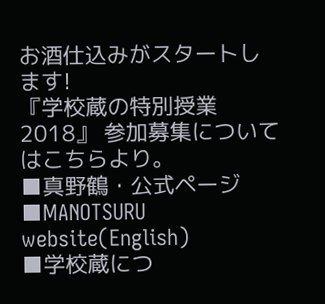お酒仕込みがスタートします!
『学校蔵の特別授業2018』 参加募集についてはこちらより。
■真野鶴・公式ページ ■MANOTSURU website(English)
■学校蔵につ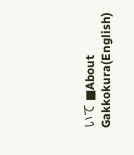いて ■About Gakkokura(English)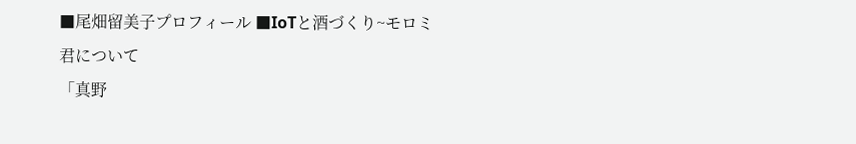■尾畑留美子プロフィール ■IoTと酒づくり~モロミ君について
「真野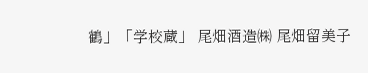鶴」「学校蔵」 尾畑酒造㈱ 尾畑留美子